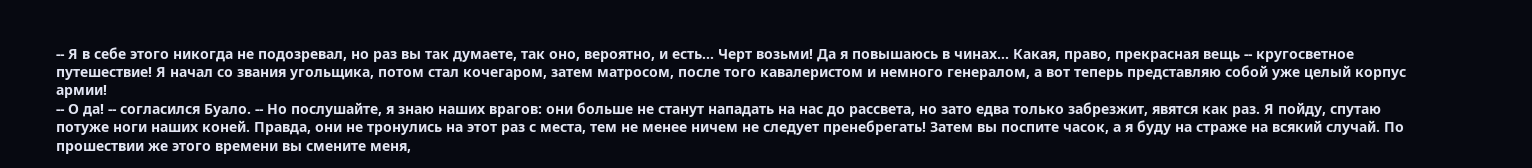-- Я в себе этого никогда не подозревал, но раз вы так думаете, так оно, вероятно, и есть... Черт возьми! Да я повышаюсь в чинах... Какая, право, прекрасная вещь -- кругосветное путешествие! Я начал со звания угольщика, потом стал кочегаром, затем матросом, после того кавалеристом и немного генералом, а вот теперь представляю собой уже целый корпус армии!
-- О да! -- согласился Буало. -- Но послушайте, я знаю наших врагов: они больше не станут нападать на нас до рассвета, но зато едва только забрезжит, явятся как раз. Я пойду, спутаю потуже ноги наших коней. Правда, они не тронулись на этот раз с места, тем не менее ничем не следует пренебрегать! Затем вы поспите часок, а я буду на страже на всякий случай. По прошествии же этого времени вы смените меня,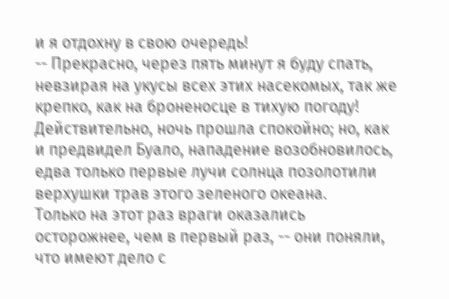и я отдохну в свою очередь!
-- Прекрасно, через пять минут я буду спать, невзирая на укусы всех этих насекомых, так же крепко, как на броненосце в тихую погоду!
Действительно, ночь прошла спокойно; но, как и предвидел Буало, нападение возобновилось, едва только первые лучи солнца позолотили верхушки трав этого зеленого океана.
Только на этот раз враги оказались осторожнее, чем в первый раз, -- они поняли, что имеют дело с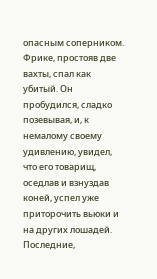опасным соперником.
Фрике, простояв две вахты, спал как убитый. Он пробудился, сладко позевывая, и, к немалому своему удивлению, увидел, что его товарищ, оседлав и взнуздав коней, успел уже приторочить вьюки и на других лошадей. Последние,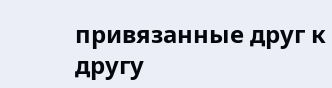привязанные друг к другу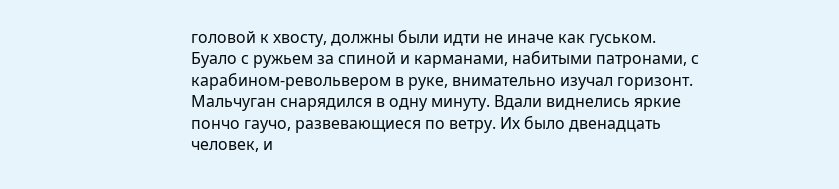головой к хвосту, должны были идти не иначе как гуськом.
Буало с ружьем за спиной и карманами, набитыми патронами, с карабином-револьвером в руке, внимательно изучал горизонт.
Мальчуган снарядился в одну минуту. Вдали виднелись яркие пончо гаучо, развевающиеся по ветру. Их было двенадцать человек, и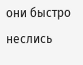они быстро неслись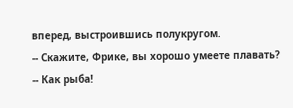вперед, выстроившись полукругом.
-- Скажите, Фрике, вы хорошо умеете плавать?
-- Как рыба!